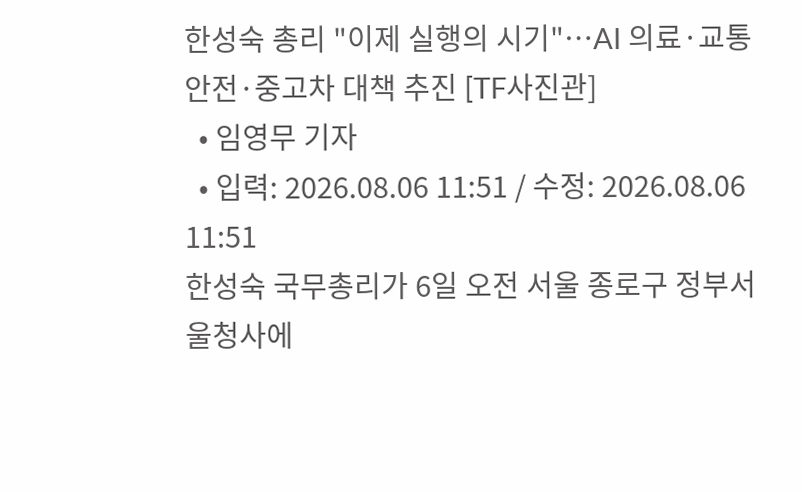한성숙 총리 "이제 실행의 시기"…AI 의료·교통안전·중고차 대책 추진 [TF사진관]
  • 임영무 기자
  • 입력: 2026.08.06 11:51 / 수정: 2026.08.06 11:51
한성숙 국무총리가 6일 오전 서울 종로구 정부서울청사에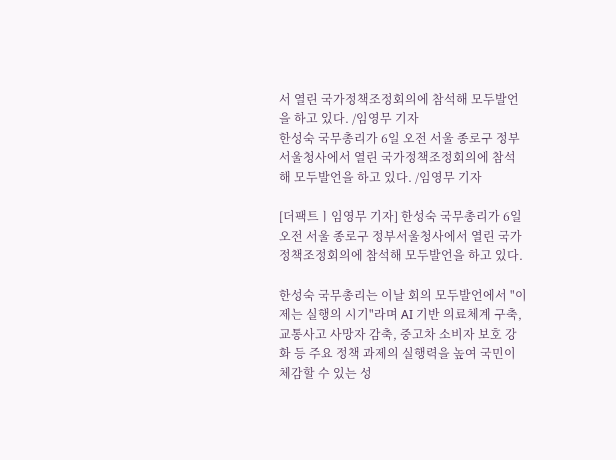서 열린 국가정책조정회의에 참석해 모두발언을 하고 있다. /임영무 기자
한성숙 국무총리가 6일 오전 서울 종로구 정부서울청사에서 열린 국가정책조정회의에 참석해 모두발언을 하고 있다. /임영무 기자

[더팩트ㅣ임영무 기자] 한성숙 국무총리가 6일 오전 서울 종로구 정부서울청사에서 열린 국가정책조정회의에 참석해 모두발언을 하고 있다.

한성숙 국무총리는 이날 회의 모두발언에서 "이제는 실행의 시기"라며 AI 기반 의료체계 구축, 교통사고 사망자 감축, 중고차 소비자 보호 강화 등 주요 정책 과제의 실행력을 높여 국민이 체감할 수 있는 성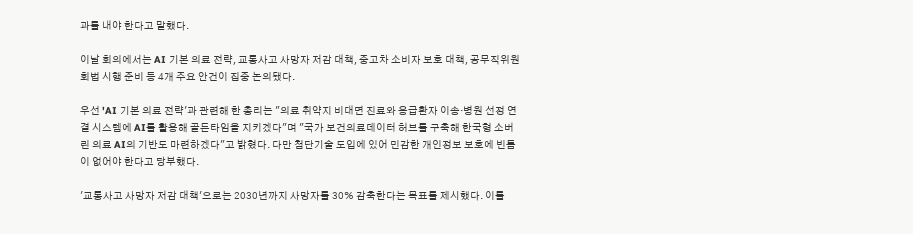과를 내야 한다고 말했다.

이날 회의에서는 AI 기본 의료 전략, 교통사고 사망자 저감 대책, 중고차 소비자 보호 대책, 공무직위원회법 시행 준비 등 4개 주요 안건이 집중 논의됐다.

우선 'AI 기본 의료 전략'과 관련해 한 총리는 "의료 취약지 비대면 진료와 응급환자 이송·병원 선정 연결 시스템에 AI를 활용해 골든타임을 지키겠다"며 "국가 보건의료데이터 허브를 구축해 한국형 소버린 의료 AI의 기반도 마련하겠다"고 밝혔다. 다만 첨단기술 도입에 있어 민감한 개인정보 보호에 빈틈이 없어야 한다고 당부했다.

'교통사고 사망자 저감 대책'으로는 2030년까지 사망자를 30% 감축한다는 목표를 제시했다. 이를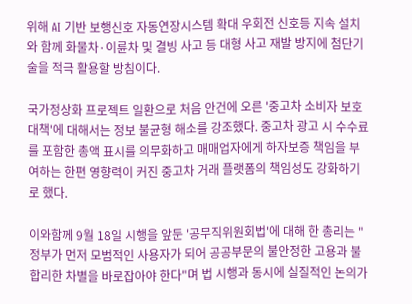위해 AI 기반 보행신호 자동연장시스템 확대 우회전 신호등 지속 설치와 함께 화물차·이륜차 및 결빙 사고 등 대형 사고 재발 방지에 첨단기술을 적극 활용할 방침이다.

국가정상화 프로젝트 일환으로 처음 안건에 오른 '중고차 소비자 보호 대책'에 대해서는 정보 불균형 해소를 강조했다. 중고차 광고 시 수수료를 포함한 총액 표시를 의무화하고 매매업자에게 하자보증 책임을 부여하는 한편 영향력이 커진 중고차 거래 플랫폼의 책임성도 강화하기로 했다.

이와함께 9월 18일 시행을 앞둔 '공무직위원회법'에 대해 한 총리는 "정부가 먼저 모범적인 사용자가 되어 공공부문의 불안정한 고용과 불합리한 차별을 바로잡아야 한다"며 법 시행과 동시에 실질적인 논의가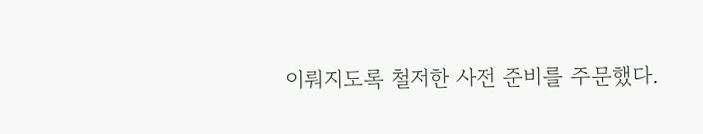이뤄지도록 철저한 사전 준비를 주문했다.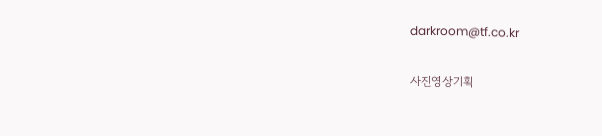darkroom@tf.co.kr

사진영상기획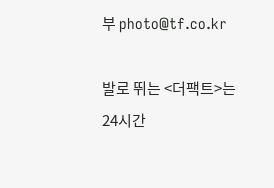부 photo@tf.co.kr

발로 뛰는 <더팩트>는 24시간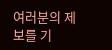여러분의 제보를 기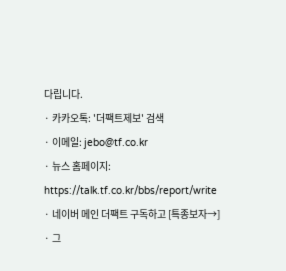다립니다.
· 카카오톡: '더팩트제보' 검색
· 이메일: jebo@tf.co.kr
· 뉴스 홈페이지: https://talk.tf.co.kr/bbs/report/write
· 네이버 메인 더팩트 구독하고 [특종보자→]
· 그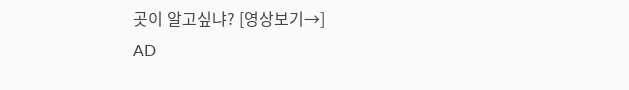곳이 알고싶냐? [영상보기→]
AD